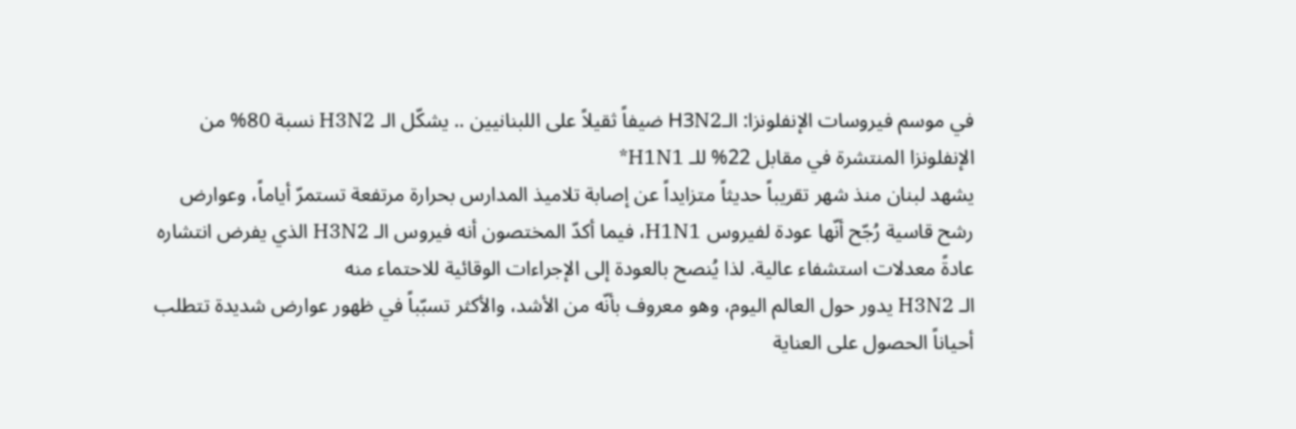في موسم فيروسات الإنفلونزا: الـH3N2 ضيفاً ثقيلاً على اللبنانيين .. يشكّل الـ H3N2 نسبة 80% من الإنفلونزا المنتشرة في مقابل 22% للـ H1N1*
يشهد لبنان منذ شهر تقريباً حديثاً متزايداً عن إصابة تلاميذ المدارس بحرارة مرتفعة تستمرّ أياماً، وعوارض رشح قاسية رُجّح أنّها عودة لفيروس H1N1، فيما أكدّ المختصون أنه فيروس الـ H3N2 الذي يفرض انتشاره عادةً معدلات استشفاء عالية. لذا يُنصح بالعودة إلى الإجراءات الوقائية للاحتماء منه
الـ H3N2 يدور حول العالم اليوم، وهو معروف بأنّه من الأشد، والأكثر تسبّباً في ظهور عوارض شديدة تتطلب أحياناً الحصول على العناية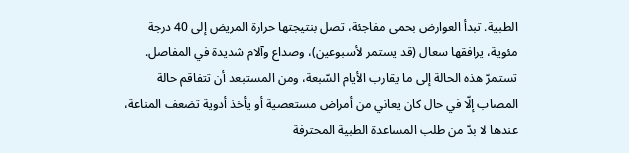الطبية. تبدأ العوارض بحمى مفاجئة، تصل بنتيجتها حرارة المريض إلى 40 درجة مئوية، يرافقها سعال (قد يستمر لأسبوعين)، وصداع وآلام شديدة في المفاصل. تستمرّ هذه الحالة إلى ما يقارب الأيام السّبعة، ومن المستبعد أن تتفاقم حالة المصاب إلّا في حال كان يعاني من أمراض مستعصية أو يأخذ أدوية تضعف المناعة، عندها لا بدّ من طلب المساعدة الطبية المحترفة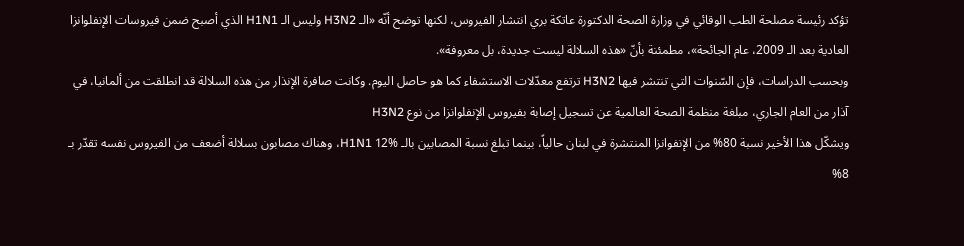تؤكد رئيسة مصلحة الطب الوقائي في وزارة الصحة الدكتورة عاتكة بري انتشار الفيروس، لكنها توضح أنّه «الـ H3N2 وليس الـ H1N1 الذي أصبح ضمن فيروسات الإنفلوانزا العادية بعد الـ 2009، عام الجائحة»، مطمئنة بأنّ «هذه السلالة ليست جديدة، بل معروفة».
وبحسب الدراسات، فإن السّنوات التي تنتشر فيها H3N2 ترتفع معدّلات الاستشفاء كما هو حاصل اليوم. وكانت صافرة الإنذار من هذه السلالة قد انطلقت من ألمانيا، في آذار من العام الجاري، مبلغة منظمة الصحة العالمية عن تسجيل إصابة بفيروس الإنفلوانزا من نوع H3N2
ويشكّل هذا الأخير نسبة 80% من الإنفوانزا المنتشرة في لبنان حالياً، بينما تبلغ نسبة المصابين بالـ H1N1 12%، وهناك مصابون بسلالة أضعف من الفيروس نفسه تقدّر بـ 8%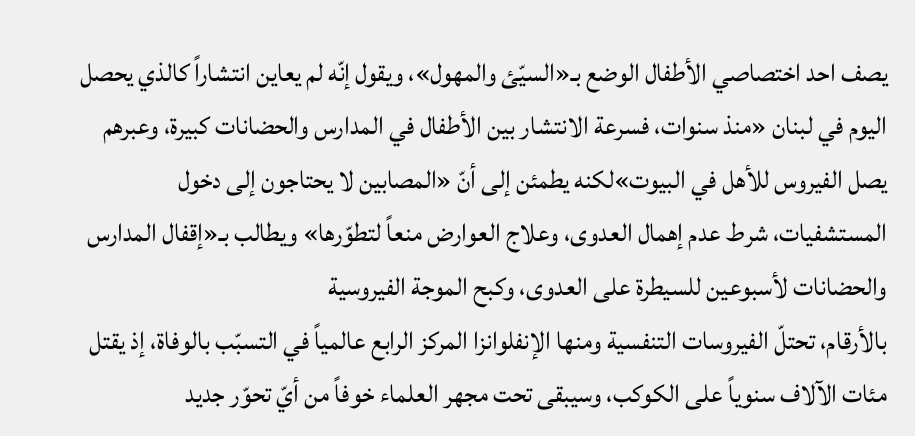يصف احد اختصاصي الأطفال الوضع بـ«السيّئ والمهول»، ويقول إنّه لم يعاين انتشاراً كالذي يحصل اليوم في لبنان «منذ سنوات، فسرعة الانتشار بين الأطفال في المدارس والحضانات كبيرة، وعبرهم يصل الفيروس للأهل في البيوت»لكنه يطمئن إلى أنّ «المصابين لا يحتاجون إلى دخول المستشفيات، شرط عدم إهمال العدوى، وعلاج العوارض منعاً لتطوّرها» ويطالب بـ«إقفال المدارس والحضانات لأسبوعين للسيطرة على العدوى، وكبح الموجة الفيروسية
بالأرقام، تحتلّ الفيروسات التنفسية ومنها الإنفلوانزا المركز الرابع عالمياً في التسبّب بالوفاة، إذ يقتل مئات الآلاف سنوياً على الكوكب، وسيبقى تحت مجهر العلماء خوفاً من أيّ تحوّر جديد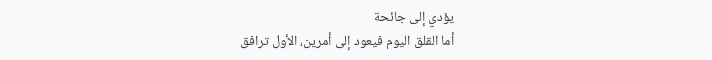يؤدي إلى جائحة
أما القلق اليوم فيعود إلى أمرين، الأول ترافق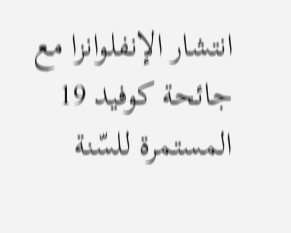انتشار الإنفلوانزا مع جائحة كوفيد 19 المستمرة للسّنة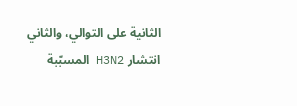الثانية على التوالي، والثاني انتشار H3N2 المسبّبة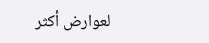لعوارض أكثر